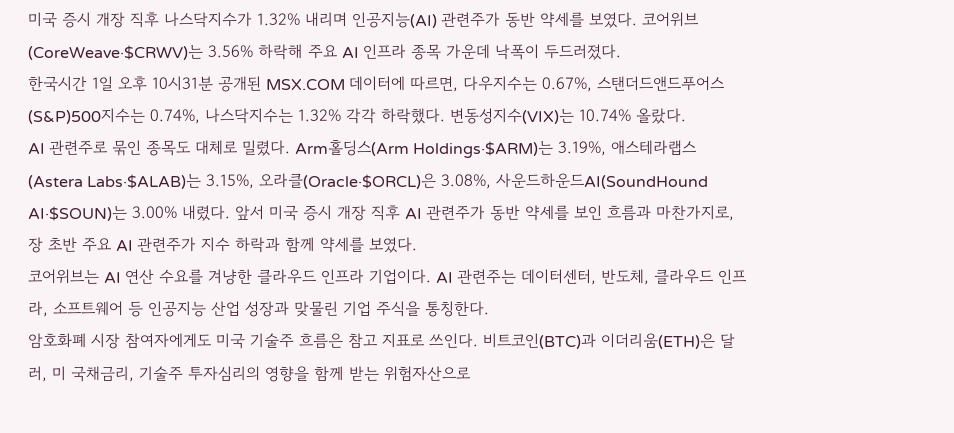미국 증시 개장 직후 나스닥지수가 1.32% 내리며 인공지능(AI) 관련주가 동반 약세를 보였다. 코어위브(CoreWeave·$CRWV)는 3.56% 하락해 주요 AI 인프라 종목 가운데 낙폭이 두드러졌다.
한국시간 1일 오후 10시31분 공개된 MSX.COM 데이터에 따르면, 다우지수는 0.67%, 스탠더드앤드푸어스(S&P)500지수는 0.74%, 나스닥지수는 1.32% 각각 하락했다. 변동성지수(VIX)는 10.74% 올랐다.
AI 관련주로 묶인 종목도 대체로 밀렸다. Arm홀딩스(Arm Holdings·$ARM)는 3.19%, 애스테라랩스(Astera Labs·$ALAB)는 3.15%, 오라클(Oracle·$ORCL)은 3.08%, 사운드하운드AI(SoundHound AI·$SOUN)는 3.00% 내렸다. 앞서 미국 증시 개장 직후 AI 관련주가 동반 약세를 보인 흐름과 마찬가지로, 장 초반 주요 AI 관련주가 지수 하락과 함께 약세를 보였다.
코어위브는 AI 연산 수요를 겨냥한 클라우드 인프라 기업이다. AI 관련주는 데이터센터, 반도체, 클라우드 인프라, 소프트웨어 등 인공지능 산업 성장과 맞물린 기업 주식을 통칭한다.
암호화폐 시장 참여자에게도 미국 기술주 흐름은 참고 지표로 쓰인다. 비트코인(BTC)과 이더리움(ETH)은 달러, 미 국채금리, 기술주 투자심리의 영향을 함께 받는 위험자산으로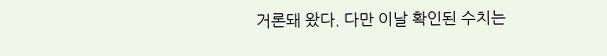거론돼 왔다. 다만 이날 확인된 수치는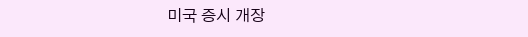미국 증시 개장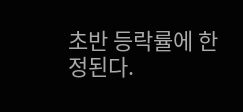초반 등락률에 한정된다.